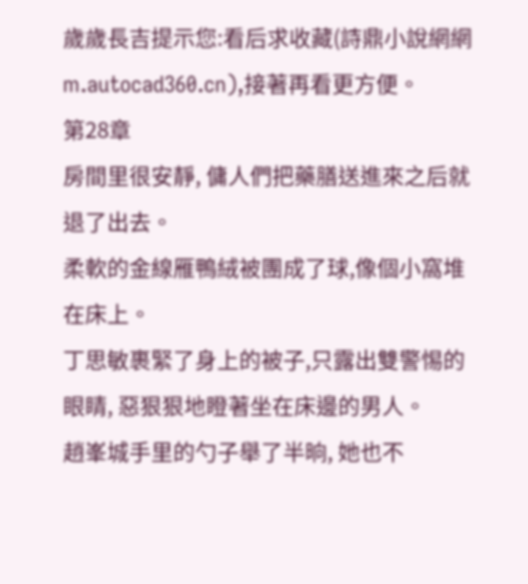歲歲長吉提示您:看后求收藏(詩鼎小說網網m.autocad360.cn),接著再看更方便。
第28章
房間里很安靜, 傭人們把藥膳送進來之后就退了出去。
柔軟的金線雁鴨絨被團成了球,像個小窩堆在床上。
丁思敏裹緊了身上的被子,只露出雙警惕的眼睛, 惡狠狠地瞪著坐在床邊的男人。
趙峯城手里的勺子舉了半晌, 她也不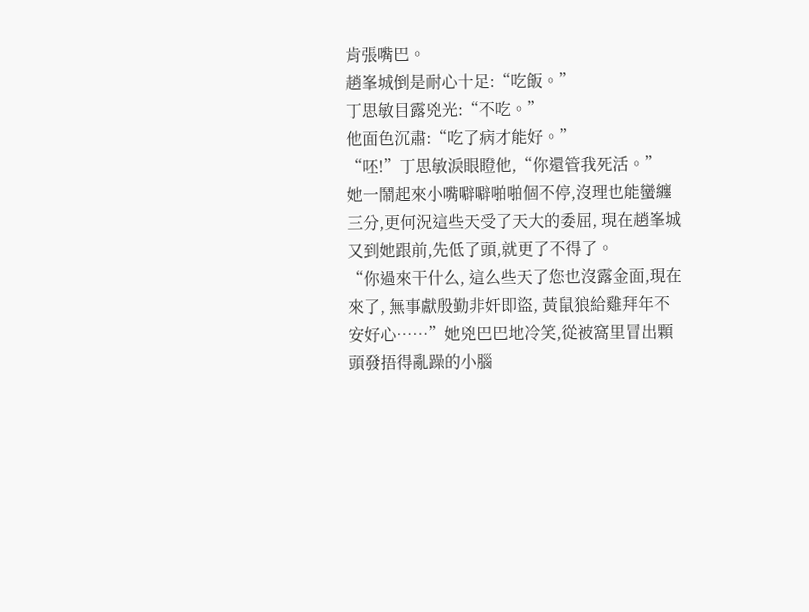肯張嘴巴。
趙峯城倒是耐心十足:“吃飯。”
丁思敏目露兇光:“不吃。”
他面色沉肅:“吃了病才能好。”
“呸!”丁思敏淚眼瞪他,“你還管我死活。”
她一鬧起來小嘴噼噼啪啪個不停,沒理也能蠻纏三分,更何況這些天受了天大的委屈, 現在趙峯城又到她跟前,先低了頭,就更了不得了。
“你過來干什么, 這么些天了您也沒露金面,現在來了, 無事獻殷勤非奸即盜, 黃鼠狼給雞拜年不安好心……”她兇巴巴地冷笑,從被窩里冒出顆頭發捂得亂躁的小腦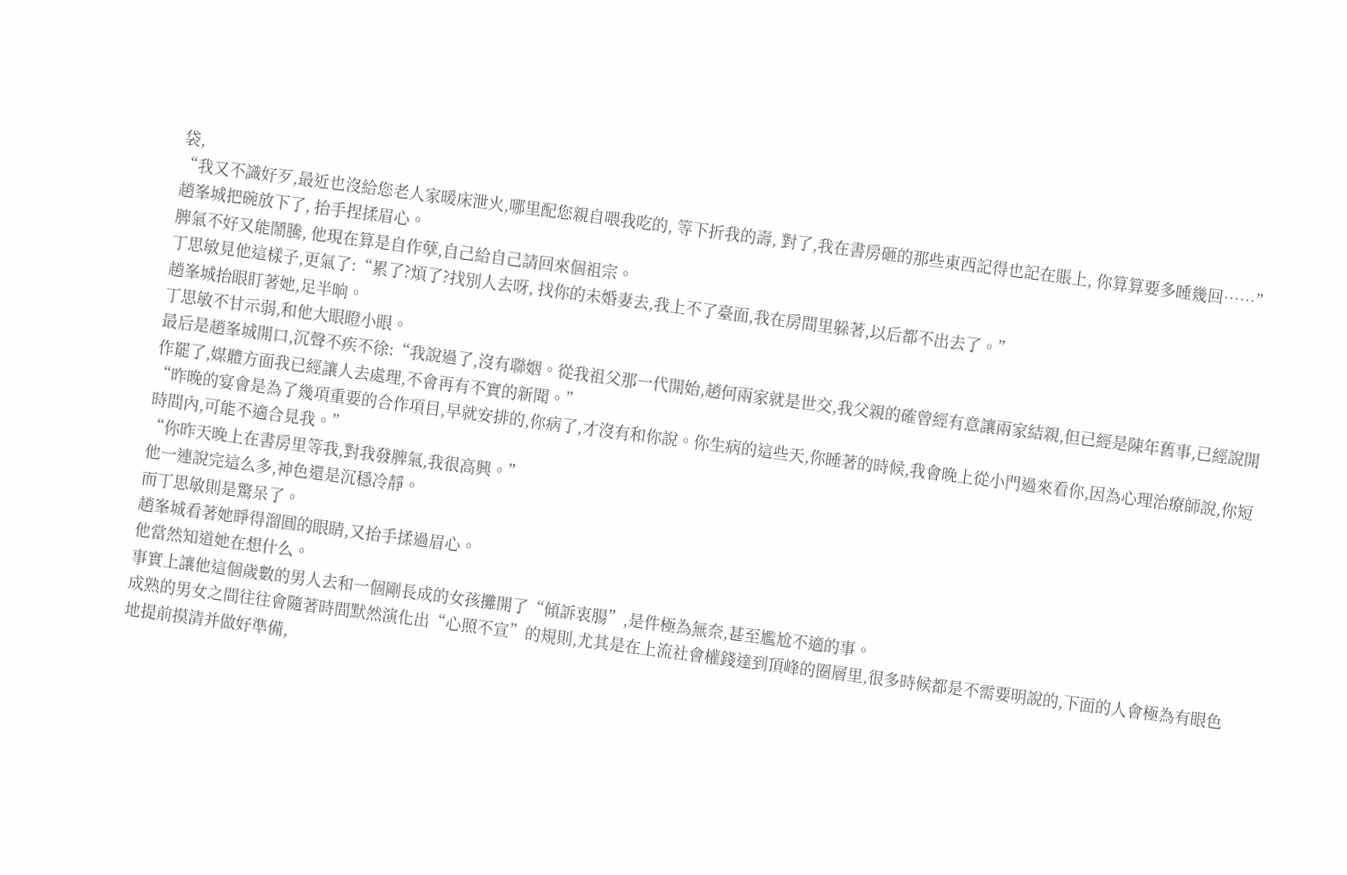袋,
“我又不識好歹,最近也沒給您老人家暖床泄火,哪里配您親自喂我吃的, 等下折我的壽, 對了,我在書房砸的那些東西記得也記在賬上, 你算算要多睡幾回……”
趙峯城把碗放下了, 抬手捏揉眉心。
脾氣不好又能鬧騰, 他現在算是自作孽,自己給自己請回來個祖宗。
丁思敏見他這樣子,更氣了:“累了?煩了?找別人去呀, 找你的未婚妻去,我上不了臺面,我在房間里躲著,以后都不出去了。”
趙峯城抬眼盯著她,足半晌。
丁思敏不甘示弱,和他大眼瞪小眼。
最后是趙峯城開口,沉聲不疾不徐:“我說過了,沒有聯姻。從我祖父那一代開始,趙何兩家就是世交,我父親的確曾經有意讓兩家結親,但已經是陳年舊事,已經說開作罷了,媒體方面我已經讓人去處理,不會再有不實的新聞。”
“昨晚的宴會是為了幾項重要的合作項目,早就安排的,你病了,才沒有和你說。你生病的這些天,你睡著的時候,我會晚上從小門過來看你,因為心理治療師說,你短時間內,可能不適合見我。”
“你昨天晚上在書房里等我,對我發脾氣,我很高興。”
他一連說完這么多,神色還是沉穩冷靜。
而丁思敏則是驚呆了。
趙峯城看著她睜得溜圓的眼睛,又抬手揉過眉心。
他當然知道她在想什么。
事實上讓他這個歲數的男人去和一個剛長成的女孩攤開了“傾訴衷腸”,是件極為無奈,甚至尷尬不適的事。
成熟的男女之間往往會隨著時間默然演化出“心照不宣”的規則,尤其是在上流社會權錢達到頂峰的圈層里,很多時候都是不需要明說的,下面的人會極為有眼色地提前摸清并做好準備,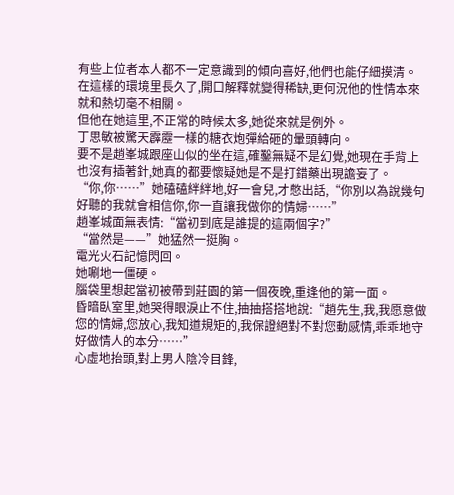有些上位者本人都不一定意識到的傾向喜好,他們也能仔細摸清。
在這樣的環境里長久了,開口解釋就變得稀缺,更何況他的性情本來就和熱切毫不相關。
但他在她這里,不正常的時候太多,她從來就是例外。
丁思敏被驚天霹靂一樣的糖衣炮彈給砸的暈頭轉向。
要不是趙峯城跟座山似的坐在這,確鑿無疑不是幻覺,她現在手背上也沒有插著針,她真的都要懷疑她是不是打錯藥出現譫妄了。
“你,你……”她磕磕絆絆地,好一會兒,才憋出話,“你別以為說幾句好聽的我就會相信你,你一直讓我做你的情婦……”
趙峯城面無表情:“當初到底是誰提的這兩個字?”
“當然是——”她猛然一挺胸。
電光火石記憶閃回。
她唰地一僵硬。
腦袋里想起當初被帶到莊園的第一個夜晚,重逢他的第一面。
昏暗臥室里,她哭得眼淚止不住,抽抽搭搭地說:“趙先生,我,我愿意做您的情婦,您放心,我知道規矩的,我保證絕對不對您動感情,乖乖地守好做情人的本分……”
心虛地抬頭,對上男人陰冷目鋒,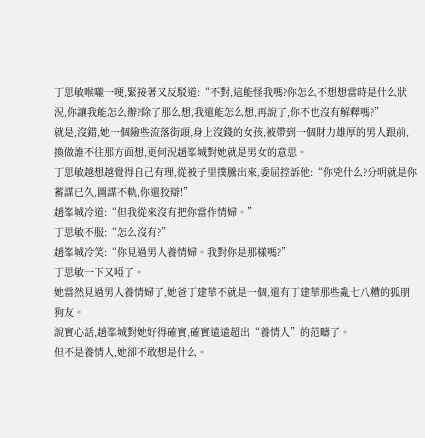丁思敏喉嚨一哽,緊接著又反駁道:“不對,這能怪我嗎?你怎么不想想當時是什么狀況,你讓我能怎么辦?除了那么想,我還能怎么想,再說了,你不也沒有解釋嗎?”
就是,沒錯,她一個險些流落街頭,身上沒錢的女孩,被帶到一個財力雄厚的男人跟前,換做誰不往那方面想,更何況趙峯城對她就是男女的意思。
丁思敏越想越覺得自己有理,從被子里撲騰出來,委屈控訴他:“你兇什么?分明就是你蓄謀已久,圖謀不軌,你還狡辯!”
趙峯城冷道:“但我從來沒有把你當作情婦。”
丁思敏不服:“怎么沒有?”
趙峯城冷笑:“你見過男人養情婦。我對你是那樣嗎?”
丁思敏一下又啞了。
她當然見過男人養情婦了,她爸丁建華不就是一個,還有丁建華那些亂七八糟的狐朋狗友。
說實心話,趙峯城對她好得確實,確實遠遠超出“養情人”的范疇了。
但不是養情人,她卻不敢想是什么。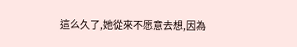這么久了,她從來不愿意去想,因為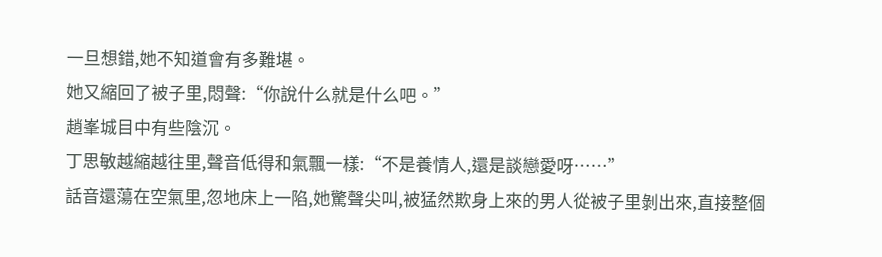一旦想錯,她不知道會有多難堪。
她又縮回了被子里,悶聲:“你說什么就是什么吧。”
趙峯城目中有些陰沉。
丁思敏越縮越往里,聲音低得和氣飄一樣:“不是養情人,還是談戀愛呀……”
話音還蕩在空氣里,忽地床上一陷,她驚聲尖叫,被猛然欺身上來的男人從被子里剝出來,直接整個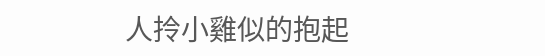人拎小雞似的抱起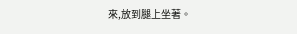來,放到腿上坐著。